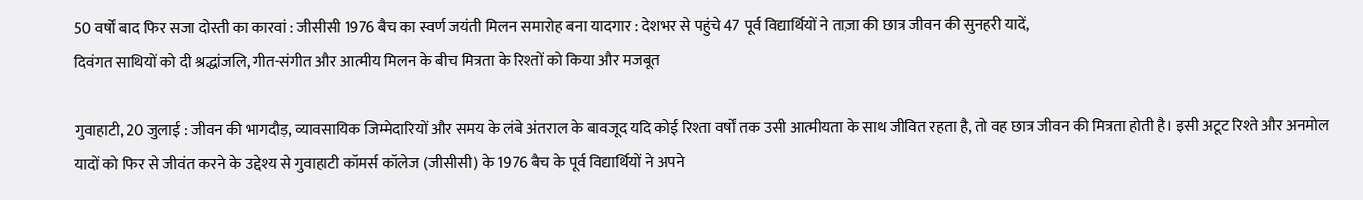50 वर्षों बाद फिर सजा दोस्ती का कारवां : जीसीसी 1976 बैच का स्वर्ण जयंती मिलन समारोह बना यादगार : देशभर से पहुंचे 47 पूर्व विद्यार्थियों ने ताज़ा की छात्र जीवन की सुनहरी यादें,
दिवंगत साथियों को दी श्रद्धांजलि, गीत-संगीत और आत्मीय मिलन के बीच मित्रता के रिश्तों को किया और मजबूत

गुवाहाटी, 20 जुलाई : जीवन की भागदौड़, व्यावसायिक जिम्मेदारियों और समय के लंबे अंतराल के बावजूद यदि कोई रिश्ता वर्षों तक उसी आत्मीयता के साथ जीवित रहता है, तो वह छात्र जीवन की मित्रता होती है। इसी अटूट रिश्ते और अनमोल यादों को फिर से जीवंत करने के उद्देश्य से गुवाहाटी कॉमर्स कॉलेज (जीसीसी) के 1976 बैच के पूर्व विद्यार्थियों ने अपने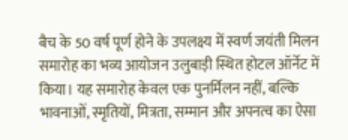बैच के 50 वर्ष पूर्ण होने के उपलक्ष्य में स्वर्ण जयंती मिलन समारोह का भव्य आयोजन उलुबाड़ी स्थित होटल ऑर्नेट में किया। यह समारोह केवल एक पुनर्मिलन नहीं, बल्कि भावनाओं, स्मृतियों, मित्रता, सम्मान और अपनत्व का ऐसा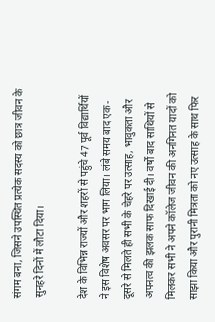संगम बना, जिसने उपस्थित प्रत्येक सदस्य को छात्र जीवन के सुनहरे दिनों में लौटा दिया।

देश के विभिन्न राज्यों और शहरों से पहुंचे 47 पूर्व विद्यार्थियों ने इस विशेष अवसर पर भाग लिया। लंबे समय बाद एक-दूसरे से मिलते ही सभी के चेहरे पर उत्साह, भावुकता और अपनत्व की झलक साफ दिखाई दी। वर्षों बाद साथियों से मिलकर सभी ने अपने कॉलेज जीवन की अनगिनत यादों को साझा किया और पुरानी मित्रता को नए उत्साह के साथ फिर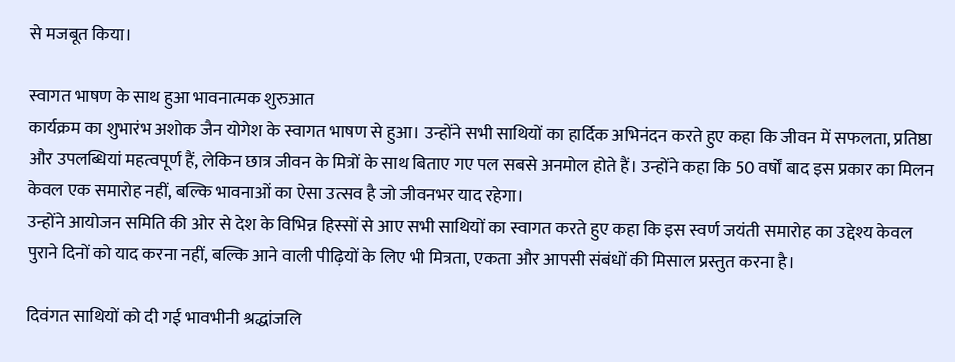से मजबूत किया।

स्वागत भाषण के साथ हुआ भावनात्मक शुरुआत
कार्यक्रम का शुभारंभ अशोक जैन योगेश के स्वागत भाषण से हुआ। उन्होंने सभी साथियों का हार्दिक अभिनंदन करते हुए कहा कि जीवन में सफलता, प्रतिष्ठा और उपलब्धियां महत्वपूर्ण हैं, लेकिन छात्र जीवन के मित्रों के साथ बिताए गए पल सबसे अनमोल होते हैं। उन्होंने कहा कि 50 वर्षों बाद इस प्रकार का मिलन केवल एक समारोह नहीं, बल्कि भावनाओं का ऐसा उत्सव है जो जीवनभर याद रहेगा।
उन्होंने आयोजन समिति की ओर से देश के विभिन्न हिस्सों से आए सभी साथियों का स्वागत करते हुए कहा कि इस स्वर्ण जयंती समारोह का उद्देश्य केवल पुराने दिनों को याद करना नहीं, बल्कि आने वाली पीढ़ियों के लिए भी मित्रता, एकता और आपसी संबंधों की मिसाल प्रस्तुत करना है।

दिवंगत साथियों को दी गई भावभीनी श्रद्धांजलि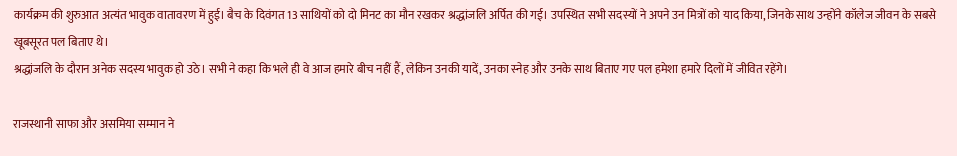कार्यक्रम की शुरुआत अत्यंत भावुक वातावरण में हुई। बैच के दिवंगत 13 साथियों को दो मिनट का मौन रखकर श्रद्धांजलि अर्पित की गई। उपस्थित सभी सदस्यों ने अपने उन मित्रों को याद किया, जिनके साथ उन्होंने कॉलेज जीवन के सबसे खूबसूरत पल बिताए थे।
श्रद्धांजलि के दौरान अनेक सदस्य भावुक हो उठे। सभी ने कहा कि भले ही वे आज हमारे बीच नहीं हैं, लेकिन उनकी यादें, उनका स्नेह और उनके साथ बिताए गए पल हमेशा हमारे दिलों में जीवित रहेंगे।

राजस्थानी साफा और असमिया सम्मान ने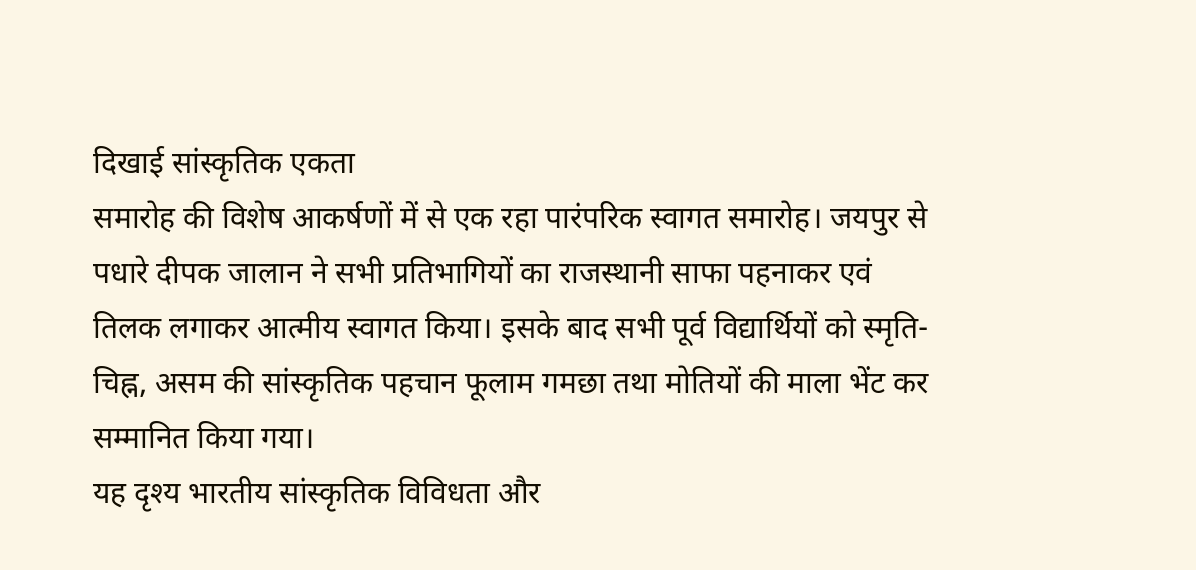दिखाई सांस्कृतिक एकता
समारोह की विशेष आकर्षणों में से एक रहा पारंपरिक स्वागत समारोह। जयपुर से पधारे दीपक जालान ने सभी प्रतिभागियों का राजस्थानी साफा पहनाकर एवं तिलक लगाकर आत्मीय स्वागत किया। इसके बाद सभी पूर्व विद्यार्थियों को स्मृति-चिह्न, असम की सांस्कृतिक पहचान फूलाम गमछा तथा मोतियों की माला भेंट कर सम्मानित किया गया।
यह दृश्य भारतीय सांस्कृतिक विविधता और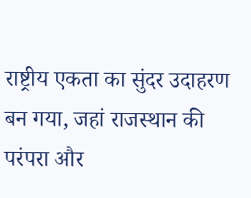राष्ट्रीय एकता का सुंदर उदाहरण बन गया, जहां राजस्थान की परंपरा और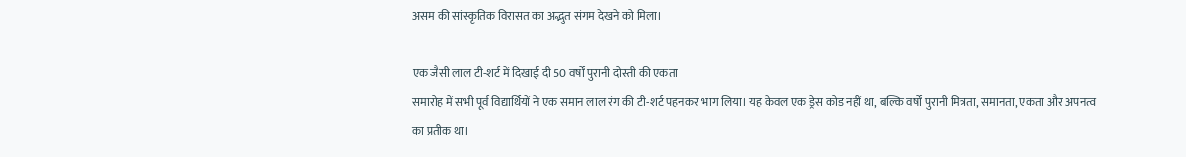असम की सांस्कृतिक विरासत का अद्भुत संगम देखने को मिला।

एक जैसी लाल टी-शर्ट में दिखाई दी 50 वर्षों पुरानी दोस्ती की एकता
समारोह में सभी पूर्व विद्यार्थियों ने एक समान लाल रंग की टी-शर्ट पहनकर भाग लिया। यह केवल एक ड्रेस कोड नहीं था, बल्कि वर्षों पुरानी मित्रता, समानता, एकता और अपनत्व का प्रतीक था।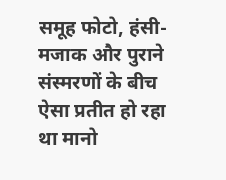समूह फोटो, हंसी-मजाक और पुराने संस्मरणों के बीच ऐसा प्रतीत हो रहा था मानो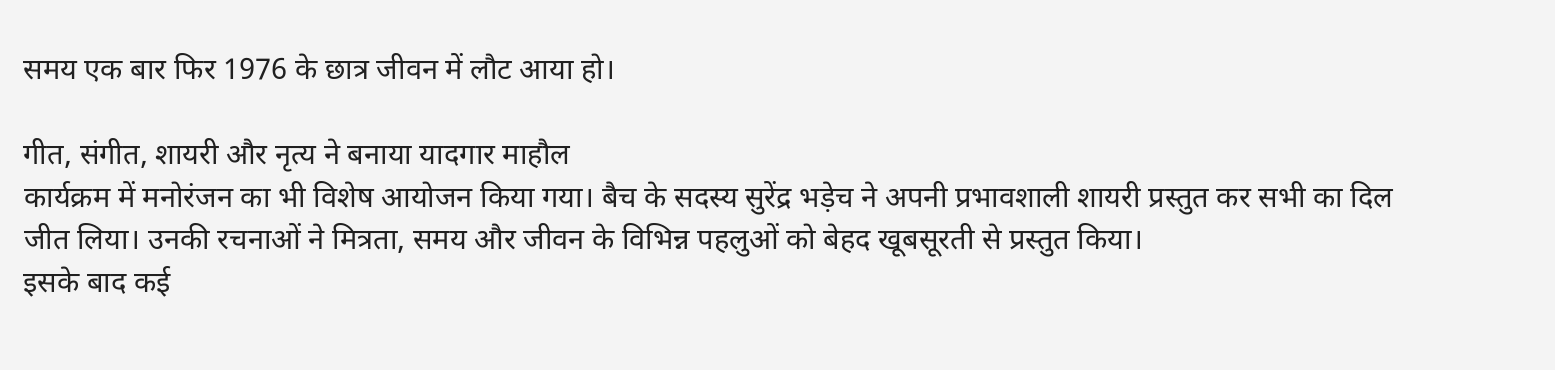समय एक बार फिर 1976 के छात्र जीवन में लौट आया हो।

गीत, संगीत, शायरी और नृत्य ने बनाया यादगार माहौल
कार्यक्रम में मनोरंजन का भी विशेष आयोजन किया गया। बैच के सदस्य सुरेंद्र भड़ेच ने अपनी प्रभावशाली शायरी प्रस्तुत कर सभी का दिल जीत लिया। उनकी रचनाओं ने मित्रता, समय और जीवन के विभिन्न पहलुओं को बेहद खूबसूरती से प्रस्तुत किया।
इसके बाद कई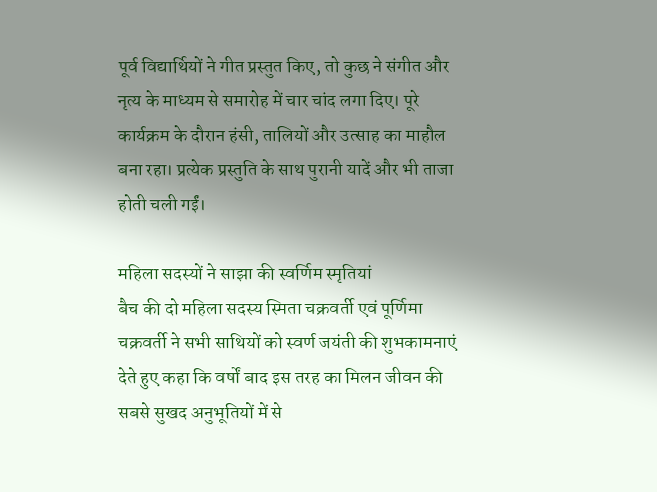पूर्व विद्यार्थियों ने गीत प्रस्तुत किए, तो कुछ ने संगीत और नृत्य के माध्यम से समारोह में चार चांद लगा दिए। पूरे कार्यक्रम के दौरान हंसी, तालियों और उत्साह का माहौल बना रहा। प्रत्येक प्रस्तुति के साथ पुरानी यादें और भी ताजा होती चली गईं।

महिला सदस्यों ने साझा की स्वर्णिम स्मृतियां
बैच की दो महिला सदस्य स्मिता चक्रवर्ती एवं पूर्णिमा चक्रवर्ती ने सभी साथियों को स्वर्ण जयंती की शुभकामनाएं देते हुए कहा कि वर्षों बाद इस तरह का मिलन जीवन की सबसे सुखद अनुभूतियों में से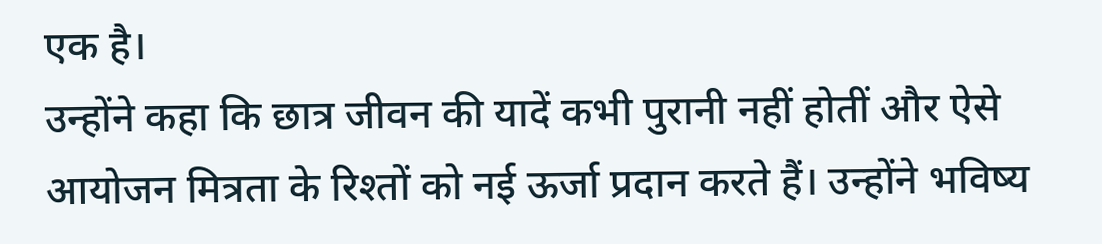एक है।
उन्होंने कहा कि छात्र जीवन की यादें कभी पुरानी नहीं होतीं और ऐसे आयोजन मित्रता के रिश्तों को नई ऊर्जा प्रदान करते हैं। उन्होंने भविष्य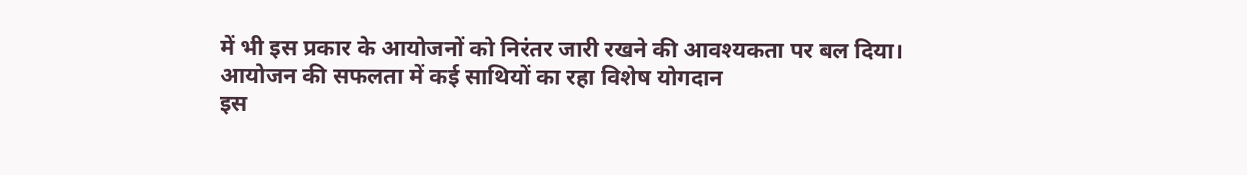में भी इस प्रकार के आयोजनों को निरंतर जारी रखने की आवश्यकता पर बल दिया।
आयोजन की सफलता में कई साथियों का रहा विशेष योगदान
इस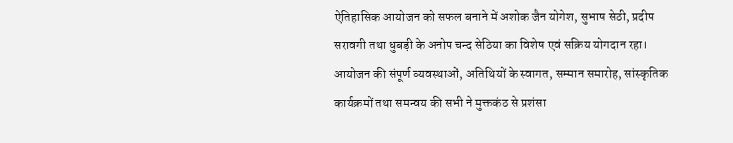ऐतिहासिक आयोजन को सफल बनाने में अशोक जैन योगेश, सुभाष सेठी, प्रदीप सरावगी तथा धुबड़ी के अनोप चन्द सेठिया का विशेष एवं सक्रिय योगदान रहा। आयोजन की संपूर्ण व्यवस्थाओं, अतिथियों के स्वागत, सम्मान समारोह, सांस्कृतिक कार्यक्रमों तथा समन्वय की सभी ने मुक्तकंठ से प्रशंसा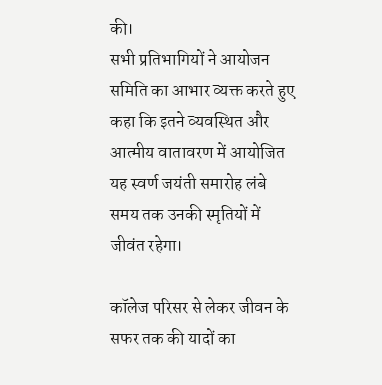की।
सभी प्रतिभागियों ने आयोजन समिति का आभार व्यक्त करते हुए कहा कि इतने व्यवस्थित और आत्मीय वातावरण में आयोजित यह स्वर्ण जयंती समारोह लंबे समय तक उनकी स्मृतियों में जीवंत रहेगा।

कॉलेज परिसर से लेकर जीवन के सफर तक की यादों का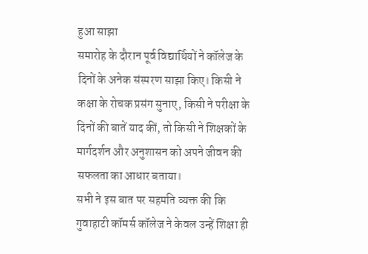हुआ साझा
समारोह के दौरान पूर्व विद्यार्थियों ने कॉलेज के दिनों के अनेक संस्मरण साझा किए। किसी ने कक्षा के रोचक प्रसंग सुनाए, किसी ने परीक्षा के दिनों की बातें याद कीं, तो किसी ने शिक्षकों के मार्गदर्शन और अनुशासन को अपने जीवन की सफलता का आधार बताया।
सभी ने इस बात पर सहमति व्यक्त की कि गुवाहाटी कॉमर्स कॉलेज ने केवल उन्हें शिक्षा ही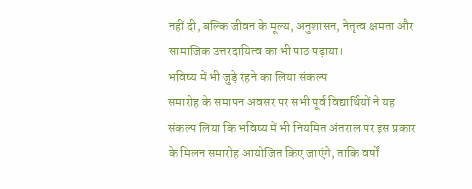नहीं दी, बल्कि जीवन के मूल्य, अनुशासन, नेतृत्व क्षमता और सामाजिक उत्तरदायित्व का भी पाठ पढ़ाया।
भविष्य में भी जुड़े रहने का लिया संकल्प
समारोह के समापन अवसर पर सभी पूर्व विद्यार्थियों ने यह संकल्प लिया कि भविष्य में भी नियमित अंतराल पर इस प्रकार के मिलन समारोह आयोजित किए जाएंगे, ताकि वर्षों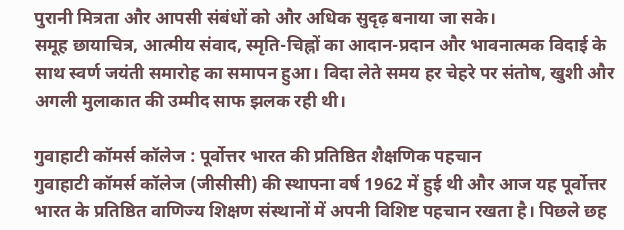पुरानी मित्रता और आपसी संबंधों को और अधिक सुदृढ़ बनाया जा सके।
समूह छायाचित्र, आत्मीय संवाद, स्मृति-चिह्नों का आदान-प्रदान और भावनात्मक विदाई के साथ स्वर्ण जयंती समारोह का समापन हुआ। विदा लेते समय हर चेहरे पर संतोष, खुशी और अगली मुलाकात की उम्मीद साफ झलक रही थी।

गुवाहाटी कॉमर्स कॉलेज : पूर्वोत्तर भारत की प्रतिष्ठित शैक्षणिक पहचान
गुवाहाटी कॉमर्स कॉलेज (जीसीसी) की स्थापना वर्ष 1962 में हुई थी और आज यह पूर्वोत्तर भारत के प्रतिष्ठित वाणिज्य शिक्षण संस्थानों में अपनी विशिष्ट पहचान रखता है। पिछले छह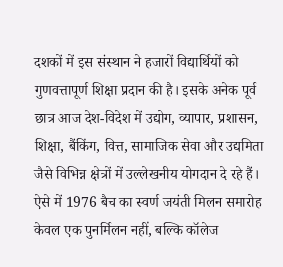दशकों में इस संस्थान ने हजारों विद्यार्थियों को गुणवत्तापूर्ण शिक्षा प्रदान की है। इसके अनेक पूर्व छात्र आज देश-विदेश में उद्योग, व्यापार, प्रशासन, शिक्षा, बैंकिंग, वित्त, सामाजिक सेवा और उद्यमिता जैसे विभिन्न क्षेत्रों में उल्लेखनीय योगदान दे रहे हैं। ऐसे में 1976 बैच का स्वर्ण जयंती मिलन समारोह केवल एक पुनर्मिलन नहीं, बल्कि कॉलेज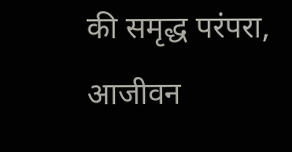की समृद्ध परंपरा, आजीवन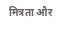मित्रता और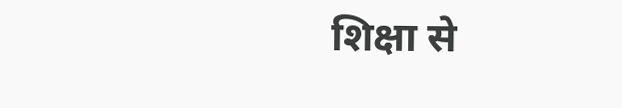शिक्षा से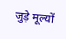जुड़े मूल्यों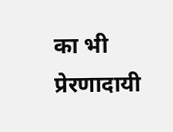का भी प्रेरणादायी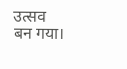उत्सव बन गया।